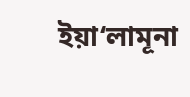ইয়া‘লামূনা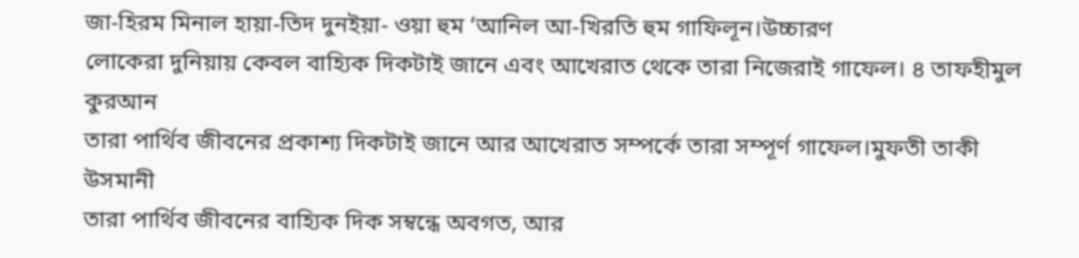জা-হিরম মিনাল হায়া-তিদ দুনইয়া- ওয়া হুম ‘আনিল আ-খিরতি হুম গাফিলূন।উচ্চারণ
লোকেরা দুনিয়ায় কেবল বাহ্যিক দিকটাই জানে এবং আখেরাত থেকে তারা নিজেরাই গাফেল। ৪ তাফহীমুল কুরআন
তারা পার্থিব জীবনের প্রকাশ্য দিকটাই জানে আর আখেরাত সম্পর্কে তারা সম্পূর্ণ গাফেল।মুফতী তাকী উসমানী
তারা পার্থিব জীবনের বাহ্যিক দিক সম্বন্ধে অবগত, আর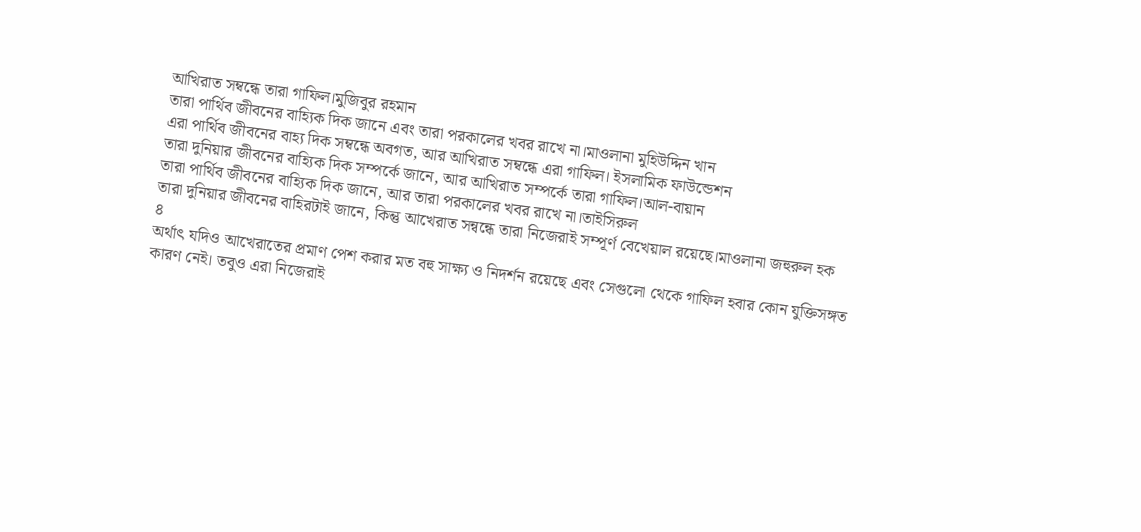আখিরাত সম্বন্ধে তারা গাফিল।মুজিবুর রহমান
তারা পার্থিব জীবনের বাহ্যিক দিক জানে এবং তারা পরকালের খবর রাখে না।মাওলানা মুহিউদ্দিন খান
এরা পার্থিব জীবনের বাহ্য দিক সম্বন্ধে অবগত, আর আখিরাত সম্বন্ধে এরা গাফিল। ইসলামিক ফাউন্ডেশন
তারা দুনিয়ার জীবনের বাহ্যিক দিক সম্পর্কে জানে, আর আখিরাত সম্পর্কে তারা গাফিল।আল-বায়ান
তারা পার্থিব জীবনের বাহ্যিক দিক জানে, আর তারা পরকালের খবর রাখে না।তাইসিরুল
তারা দুনিয়ার জীবনের বাহিরটাই জানে, কিন্তু আখেরাত সন্বন্ধে তারা নিজেরাই সম্পূর্ণ বেখেয়াল রয়েছে।মাওলানা জহুরুল হক
৪
অর্থাৎ যদিও আখেরাতের প্রমাণ পেশ করার মত বহু সাক্ষ্য ও নিদর্শন রয়েছে এবং সেগুলো থেকে গাফিল হবার কোন যুক্তিসঙ্গত কারণ নেই। তবুও এরা নিজেরাই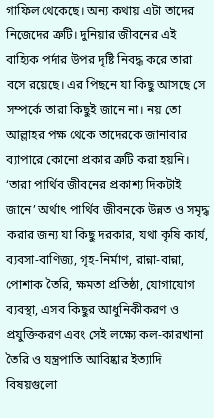গাফিল থেকেছে। অন্য কথায় এটা তাদের নিজেদের ত্রুটি। দুনিয়ার জীবনের এই বাহ্যিক পর্দার উপর দৃষ্টি নিবদ্ধ করে তারা বসে রয়েছে। এর পিছনে যা কিছু আসছে সে সম্পর্কে তারা কিছুই জানে না। নয় তো আল্লাহর পক্ষ থেকে তাদেরকে জানাবার ব্যাপারে কোনো প্রকার ত্রুটি করা হয়নি।
‘তারা পার্থিব জীবনের প্রকাশ্য দিকটাই জানে’ অর্থাৎ পার্থিব জীবনকে উন্নত ও সমৃদ্ধ করার জন্য যা কিছু দরকার, যথা কৃষি কার্য, ব্যবসা-বাণিজ্য, গৃহ-নির্মাণ, রান্না-বান্না, পোশাক তৈরি, ক্ষমতা প্রতিষ্ঠা, যোগাযোগ ব্যবস্থা, এসব কিছুর আধুনিকীকরণ ও প্রযুক্তিকরণ এবং সেই লক্ষ্যে কল-কারখানা তৈরি ও যন্ত্রপাতি আবিষ্কার ইত্যাদি বিষয়গুলো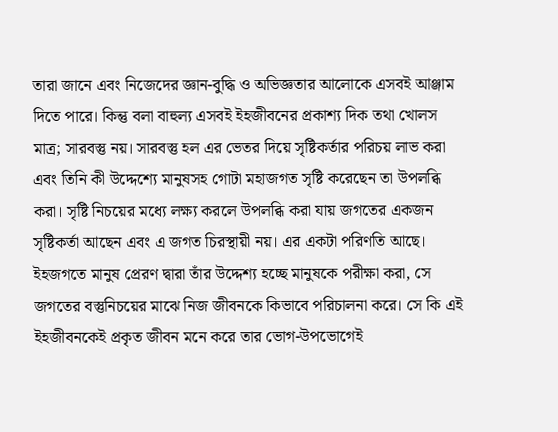তারা জানে এবং নিজেদের জ্ঞান-বুদ্ধি ও অভিজ্ঞতার আলোকে এসবই আঞ্জাম দিতে পারে। কিন্তু বলা বাহুল্য এসবই ইহজীবনের প্রকাশ্য দিক তথা খোলস মাত্র; সারবস্তু নয়। সারবস্তু হল এর ভেতর দিয়ে সৃষ্টিকর্তার পরিচয় লাভ করা এবং তিনি কী উদ্দেশ্যে মানুষসহ গোটা মহাজগত সৃষ্টি করেছেন তা উপলব্ধি করা। সৃষ্টি নিচয়ের মধ্যে লক্ষ্য করলে উপলব্ধি করা যায় জগতের একজন সৃষ্টিকর্তা আছেন এবং এ জগত চিরস্থায়ী নয়। এর একটা পরিণতি আছে। ইহজগতে মানুষ প্রেরণ দ্বারা তাঁর উদ্দেশ্য হচ্ছে মানুষকে পরীক্ষা করা, সে জগতের বস্তুনিচয়ের মাঝে নিজ জীবনকে কিভাবে পরিচালনা করে। সে কি এই ইহজীবনকেই প্রকৃত জীবন মনে করে তার ভোগ-উপভোগেই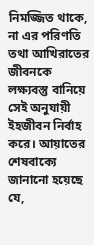নিমজ্জিত থাকে, না এর পরিণতি তথা আখিরাতের জীবনকে লক্ষ্যবস্তু বানিয়ে সেই অনুযায়ী ইহজীবন নির্বাহ করে। আয়াতের শেষবাক্যে জানানো হয়েছে যে,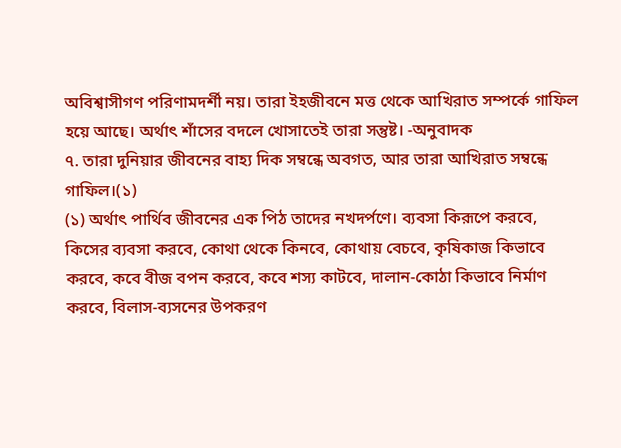অবিশ্বাসীগণ পরিণামদর্শী নয়। তারা ইহজীবনে মত্ত থেকে আখিরাত সম্পর্কে গাফিল হয়ে আছে। অর্থাৎ শাঁসের বদলে খোসাতেই তারা সন্তুষ্ট। -অনুবাদক
৭. তারা দুনিয়ার জীবনের বাহ্য দিক সম্বন্ধে অবগত, আর তারা আখিরাত সম্বন্ধে গাফিল।(১)
(১) অর্থাৎ পার্থিব জীবনের এক পিঠ তাদের নখদর্পণে। ব্যবসা কিরূপে করবে, কিসের ব্যবসা করবে, কোথা থেকে কিনবে, কোথায় বেচবে, কৃষিকাজ কিভাবে করবে, কবে বীজ বপন করবে, কবে শস্য কাটবে, দালান-কোঠা কিভাবে নির্মাণ করবে, বিলাস-ব্যসনের উপকরণ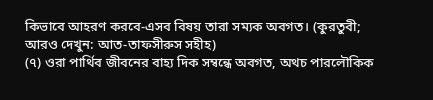কিভাবে আহরণ করবে-এসব বিষয় তারা সম্যক অবগত। (কুরতুবী; আরও দেখুন: আত-তাফসীরুস সহীহ)
(৭) ওরা পার্থিব জীবনের বাহ্য দিক সম্বন্ধে অবগত, অথচ পারলৌকিক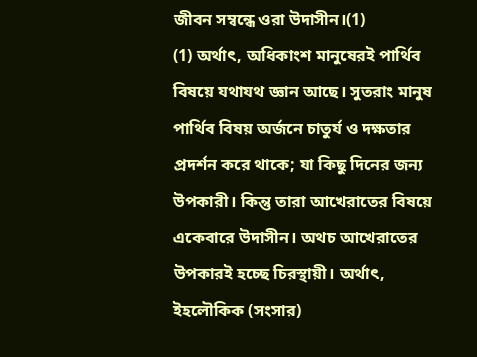জীবন সম্বন্ধে ওরা উদাসীন।(1)
(1) অর্থাৎ, অধিকাংশ মানুষেরই পার্থিব বিষয়ে যথাযথ জ্ঞান আছে। সুতরাং মানুষ পার্থিব বিষয় অর্জনে চাতুর্য ও দক্ষতার প্রদর্শন করে থাকে; যা কিছু দিনের জন্য উপকারী। কিন্তু তারা আখেরাতের বিষয়ে একেবারে উদাসীন। অথচ আখেরাতের উপকারই হচ্ছে চিরস্থায়ী। অর্থাৎ, ইহলৌকিক (সংসার)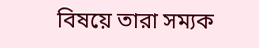বিষয়ে তারা সম্যক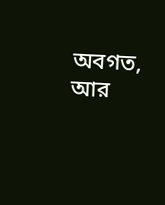অবগত, আর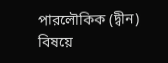পারলৌকিক (দ্বীন) বিষয়ে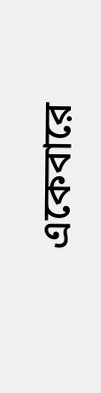একেবারে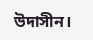উদাসীন।